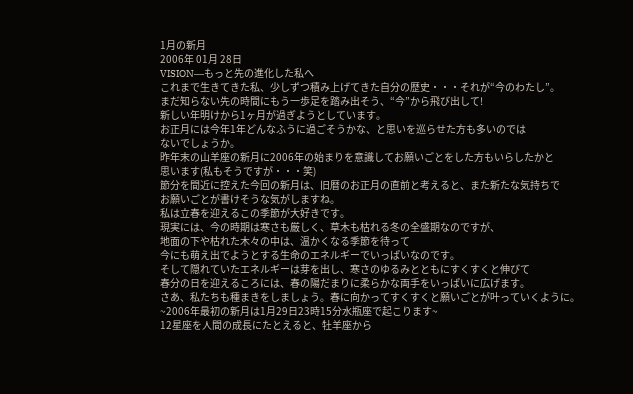1月の新月
2006年 01月 28日
VISION―もっと先の進化した私へ
これまで生きてきた私、少しずつ積み上げてきた自分の歴史・・・それが“今のわたし”。
まだ知らない先の時間にもう一歩足を踏み出そう、“今”から飛び出して!
新しい年明けから1ヶ月が過ぎようとしています。
お正月には今年1年どんなふうに過ごそうかな、と思いを巡らせた方も多いのでは
ないでしょうか。
昨年末の山羊座の新月に2006年の始まりを意識してお願いごとをした方もいらしたかと
思います(私もそうですが・・・笑)
節分を間近に控えた今回の新月は、旧暦のお正月の直前と考えると、また新たな気持ちで
お願いごとが書けそうな気がしますね。
私は立春を迎えるこの季節が大好きです。
現実には、今の時期は寒さも厳しく、草木も枯れる冬の全盛期なのですが、
地面の下や枯れた木々の中は、温かくなる季節を待って
今にも萌え出でようとする生命のエネルギーでいっぱいなのです。
そして隠れていたエネルギーは芽を出し、寒さのゆるみとともにすくすくと伸びて
春分の日を迎えるころには、春の陽だまりに柔らかな両手をいっぱいに広げます。
さあ、私たちも種まきをしましょう。春に向かってすくすくと願いごとが叶っていくように。
~2006年最初の新月は1月29日23時15分水瓶座で起こります~
12星座を人間の成長にたとえると、牡羊座から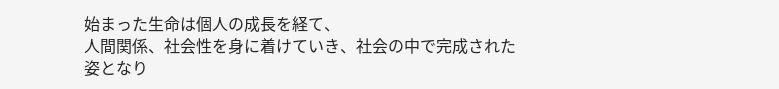始まった生命は個人の成長を経て、
人間関係、社会性を身に着けていき、社会の中で完成された姿となり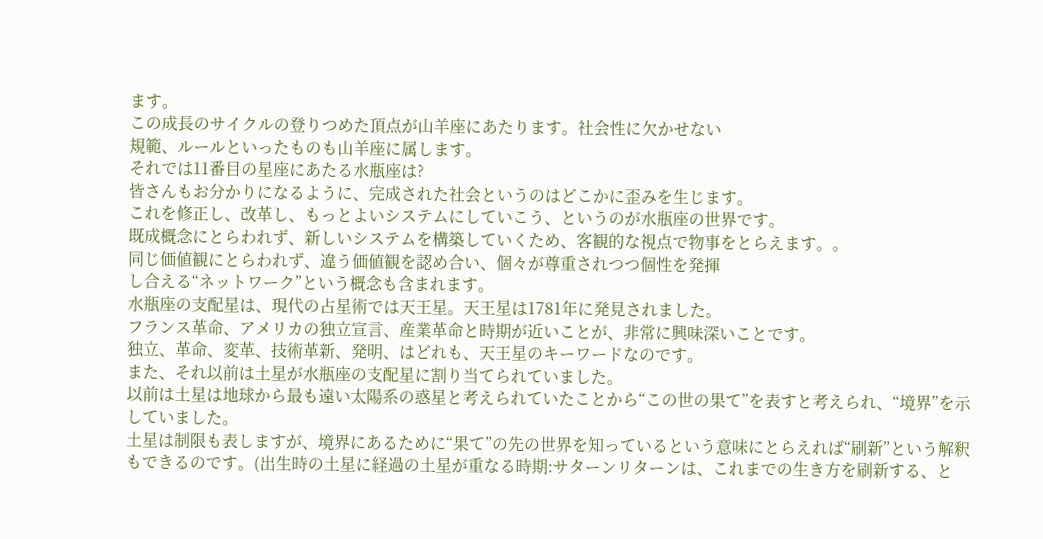ます。
この成長のサイクルの登りつめた頂点が山羊座にあたります。社会性に欠かせない
規範、ルールといったものも山羊座に属します。
それでは11番目の星座にあたる水瓶座は?
皆さんもお分かりになるように、完成された社会というのはどこかに歪みを生じます。
これを修正し、改革し、もっとよいシステムにしていこう、というのが水瓶座の世界です。
既成概念にとらわれず、新しいシステムを構築していくため、客観的な視点で物事をとらえます。。
同じ価値観にとらわれず、違う価値観を認め合い、個々が尊重されつつ個性を発揮
し合える“ネットワーク”という概念も含まれます。
水瓶座の支配星は、現代の占星術では天王星。天王星は1781年に発見されました。
フランス革命、アメリカの独立宣言、産業革命と時期が近いことが、非常に興味深いことです。
独立、革命、変革、技術革新、発明、はどれも、天王星のキーワードなのです。
また、それ以前は土星が水瓶座の支配星に割り当てられていました。
以前は土星は地球から最も遠い太陽系の惑星と考えられていたことから“この世の果て”を表すと考えられ、“境界”を示していました。
土星は制限も表しますが、境界にあるために“果て”の先の世界を知っているという意味にとらえれば“刷新”という解釈もできるのです。(出生時の土星に経過の土星が重なる時期:サターンリターンは、これまでの生き方を刷新する、と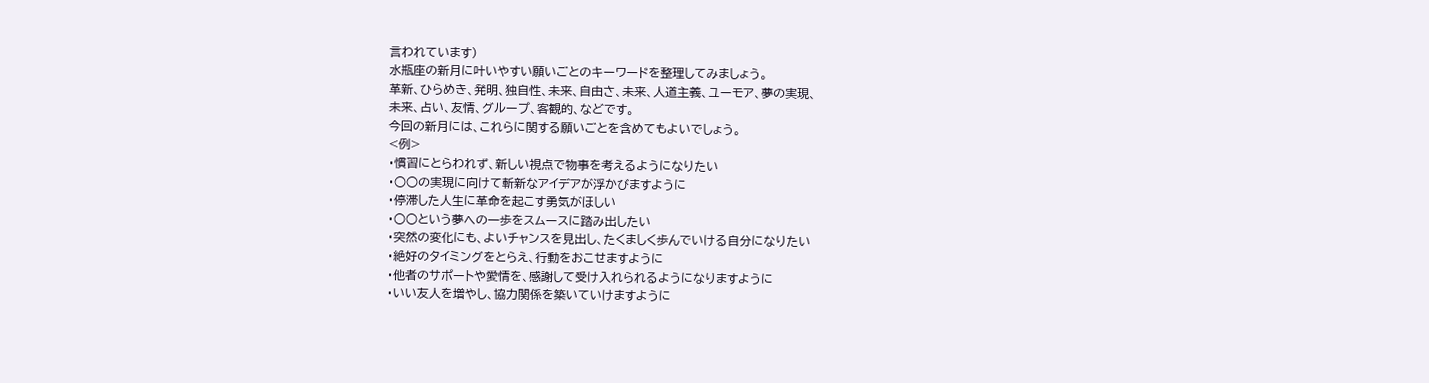言われています)
水瓶座の新月に叶いやすい願いごとのキーワードを整理してみましょう。
革新、ひらめき、発明、独自性、未来、自由さ、未来、人道主義、ユーモア、夢の実現、
未来、占い、友情、グループ、客観的、などです。
今回の新月には、これらに関する願いごとを含めてもよいでしょう。
<例>
・慣習にとらわれず、新しい視点で物事を考えるようになりたい
・○○の実現に向けて斬新なアイデアが浮かびますように
・停滞した人生に革命を起こす勇気がほしい
・○○という夢への一歩をスムースに踏み出したい
・突然の変化にも、よいチャンスを見出し、たくましく歩んでいける自分になりたい
・絶好のタイミングをとらえ、行動をおこせますように
・他者のサポートや愛情を、感謝して受け入れられるようになりますように
・いい友人を増やし、協力関係を築いていけますように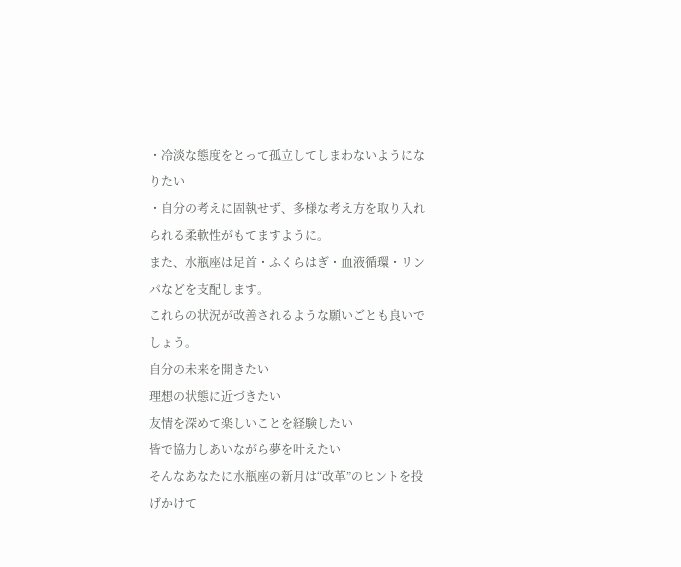・冷淡な態度をとって孤立してしまわないようになりたい
・自分の考えに固執せず、多様な考え方を取り入れられる柔軟性がもてますように。
また、水瓶座は足首・ふくらはぎ・血液循環・リンパなどを支配します。
これらの状況が改善されるような願いごとも良いでしょう。
自分の未来を開きたい
理想の状態に近づきたい
友情を深めて楽しいことを経験したい
皆で協力しあいながら夢を叶えたい
そんなあなたに水瓶座の新月は“改革”のヒントを投げかけて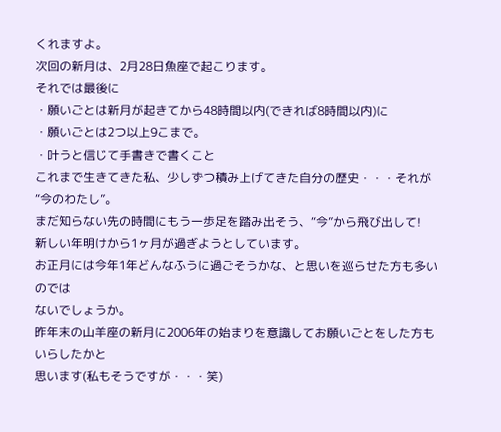くれますよ。
次回の新月は、2月28日魚座で起こります。
それでは最後に
・願いごとは新月が起きてから48時間以内(できれば8時間以内)に
・願いごとは2つ以上9こまで。
・叶うと信じて手書きで書くこと
これまで生きてきた私、少しずつ積み上げてきた自分の歴史・・・それが“今のわたし”。
まだ知らない先の時間にもう一歩足を踏み出そう、“今”から飛び出して!
新しい年明けから1ヶ月が過ぎようとしています。
お正月には今年1年どんなふうに過ごそうかな、と思いを巡らせた方も多いのでは
ないでしょうか。
昨年末の山羊座の新月に2006年の始まりを意識してお願いごとをした方もいらしたかと
思います(私もそうですが・・・笑)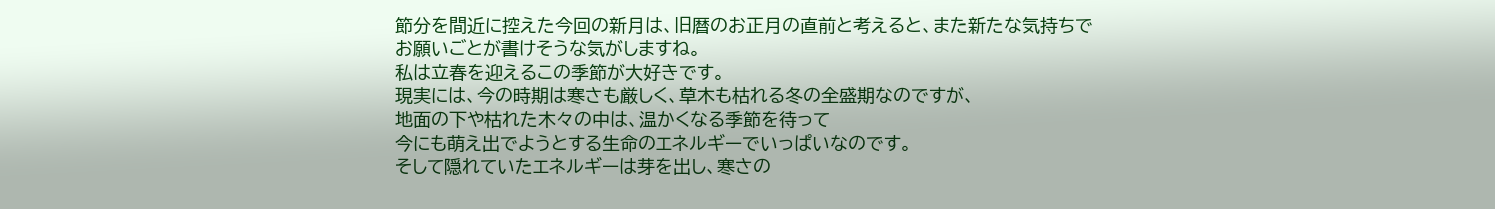節分を間近に控えた今回の新月は、旧暦のお正月の直前と考えると、また新たな気持ちで
お願いごとが書けそうな気がしますね。
私は立春を迎えるこの季節が大好きです。
現実には、今の時期は寒さも厳しく、草木も枯れる冬の全盛期なのですが、
地面の下や枯れた木々の中は、温かくなる季節を待って
今にも萌え出でようとする生命のエネルギーでいっぱいなのです。
そして隠れていたエネルギーは芽を出し、寒さの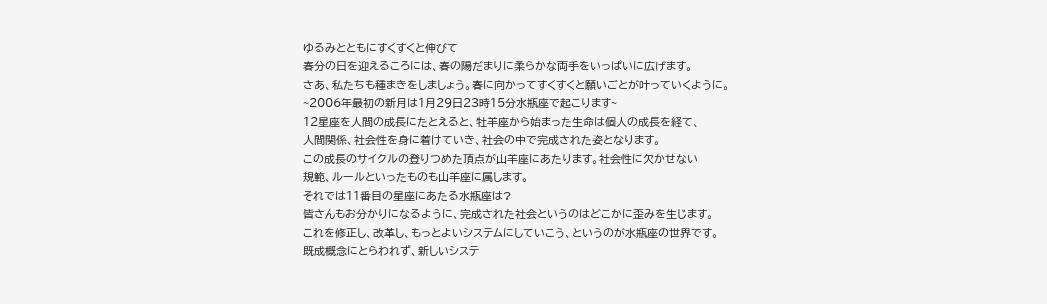ゆるみとともにすくすくと伸びて
春分の日を迎えるころには、春の陽だまりに柔らかな両手をいっぱいに広げます。
さあ、私たちも種まきをしましょう。春に向かってすくすくと願いごとが叶っていくように。
~2006年最初の新月は1月29日23時15分水瓶座で起こります~
12星座を人間の成長にたとえると、牡羊座から始まった生命は個人の成長を経て、
人間関係、社会性を身に着けていき、社会の中で完成された姿となります。
この成長のサイクルの登りつめた頂点が山羊座にあたります。社会性に欠かせない
規範、ルールといったものも山羊座に属します。
それでは11番目の星座にあたる水瓶座は?
皆さんもお分かりになるように、完成された社会というのはどこかに歪みを生じます。
これを修正し、改革し、もっとよいシステムにしていこう、というのが水瓶座の世界です。
既成概念にとらわれず、新しいシステ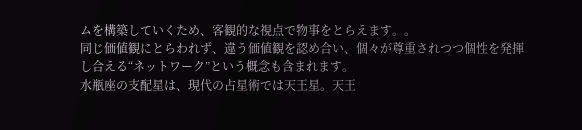ムを構築していくため、客観的な視点で物事をとらえます。。
同じ価値観にとらわれず、違う価値観を認め合い、個々が尊重されつつ個性を発揮
し合える“ネットワーク”という概念も含まれます。
水瓶座の支配星は、現代の占星術では天王星。天王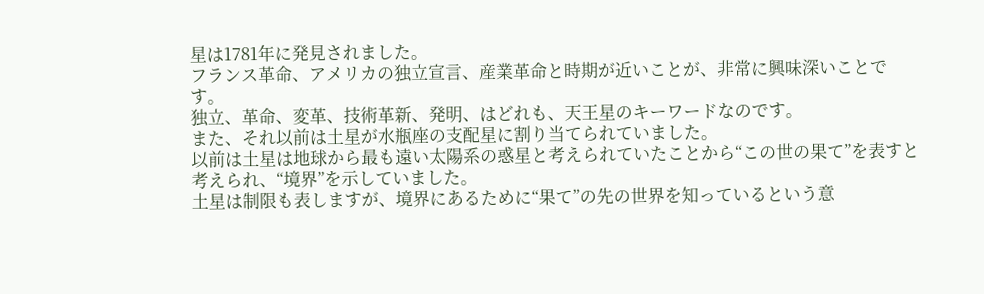星は1781年に発見されました。
フランス革命、アメリカの独立宣言、産業革命と時期が近いことが、非常に興味深いことです。
独立、革命、変革、技術革新、発明、はどれも、天王星のキーワードなのです。
また、それ以前は土星が水瓶座の支配星に割り当てられていました。
以前は土星は地球から最も遠い太陽系の惑星と考えられていたことから“この世の果て”を表すと考えられ、“境界”を示していました。
土星は制限も表しますが、境界にあるために“果て”の先の世界を知っているという意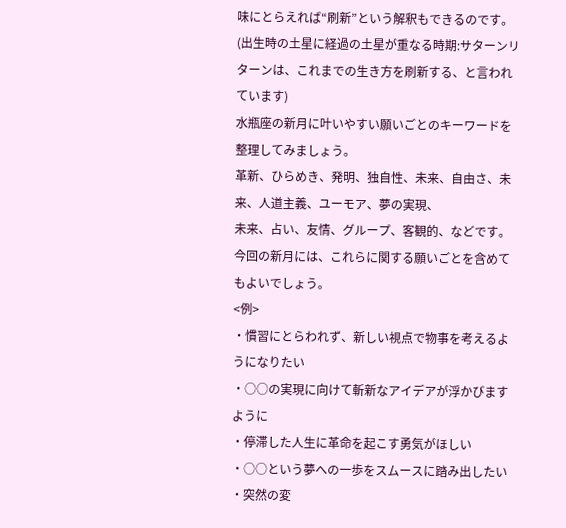味にとらえれば“刷新”という解釈もできるのです。(出生時の土星に経過の土星が重なる時期:サターンリターンは、これまでの生き方を刷新する、と言われています)
水瓶座の新月に叶いやすい願いごとのキーワードを整理してみましょう。
革新、ひらめき、発明、独自性、未来、自由さ、未来、人道主義、ユーモア、夢の実現、
未来、占い、友情、グループ、客観的、などです。
今回の新月には、これらに関する願いごとを含めてもよいでしょう。
<例>
・慣習にとらわれず、新しい視点で物事を考えるようになりたい
・○○の実現に向けて斬新なアイデアが浮かびますように
・停滞した人生に革命を起こす勇気がほしい
・○○という夢への一歩をスムースに踏み出したい
・突然の変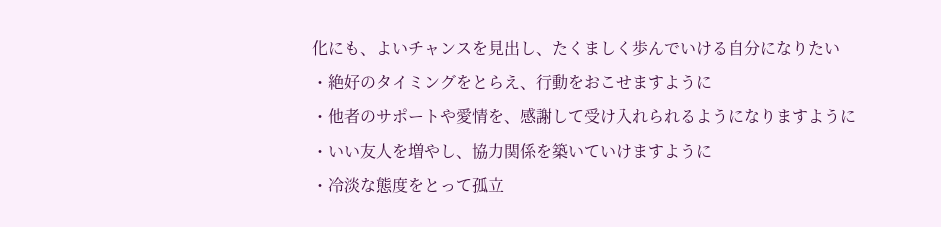化にも、よいチャンスを見出し、たくましく歩んでいける自分になりたい
・絶好のタイミングをとらえ、行動をおこせますように
・他者のサポートや愛情を、感謝して受け入れられるようになりますように
・いい友人を増やし、協力関係を築いていけますように
・冷淡な態度をとって孤立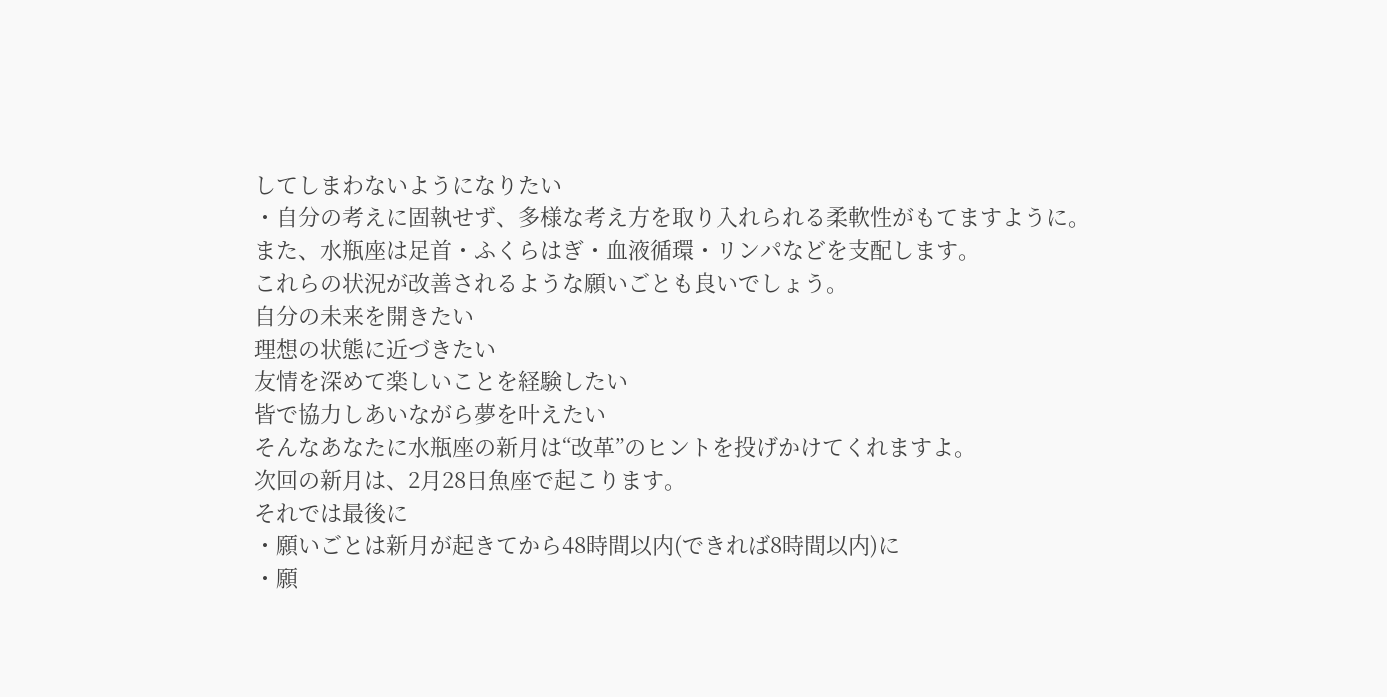してしまわないようになりたい
・自分の考えに固執せず、多様な考え方を取り入れられる柔軟性がもてますように。
また、水瓶座は足首・ふくらはぎ・血液循環・リンパなどを支配します。
これらの状況が改善されるような願いごとも良いでしょう。
自分の未来を開きたい
理想の状態に近づきたい
友情を深めて楽しいことを経験したい
皆で協力しあいながら夢を叶えたい
そんなあなたに水瓶座の新月は“改革”のヒントを投げかけてくれますよ。
次回の新月は、2月28日魚座で起こります。
それでは最後に
・願いごとは新月が起きてから48時間以内(できれば8時間以内)に
・願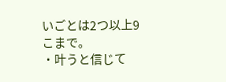いごとは2つ以上9こまで。
・叶うと信じて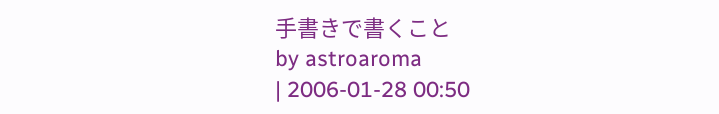手書きで書くこと
by astroaroma
| 2006-01-28 00:50